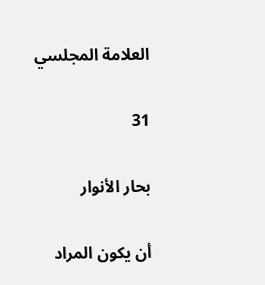العلامة المجلسي

31

بحار الأنوار

أن يكون المراد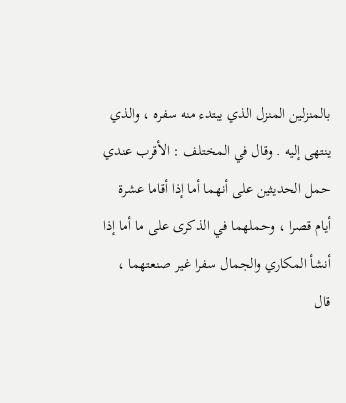بالمنزلين المنزل الذي يبتدء منه سفره ، والذي ينتهى إليه . وقال في المختلف : الأقرب عندي حمل الحديثين على أنهما أما إذا أقاما عشرة أيام قصرا ، وحملهما في الذكرى على ما أما إذا أنشأ المكاري والجمال سفرا غير صنعتهما ، قال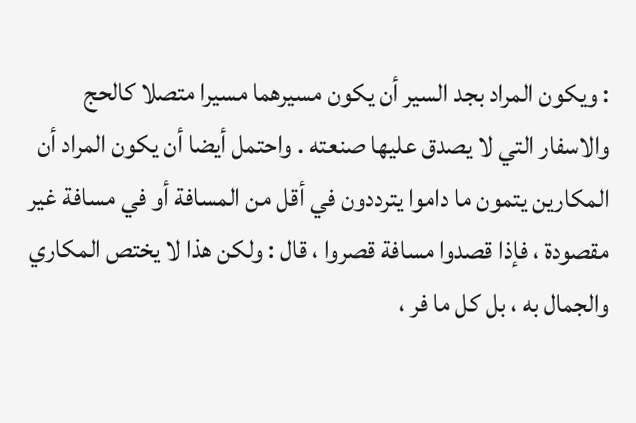: ويكون المراد بجد السير أن يكون مسيرهما مسيرا متصلا كالحج والاسفار التي لا يصدق عليها صنعته . واحتمل أيضا أن يكون المراد أن المكارين يتمون ما داموا يترددون في أقل من المسافة أو في مسافة غير مقصودة ، فإذا قصدوا مسافة قصروا ، قال : ولكن هذا لا يختص المكاري والجمال به ، بل كل ما فر ،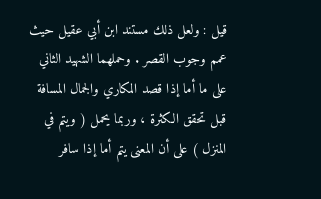قيل : ولعل ذلك مستند ابن أبي عقيل حيث عمم وجوب القصر . وحملهما الشهيد الثاني على ما أما إذا قصد المكاري والجمال المسافة قبل تحقق الكثرة ، وربما يحمل ( ويتم في المنزل ) على أن المعنى يتم أما إذا سافر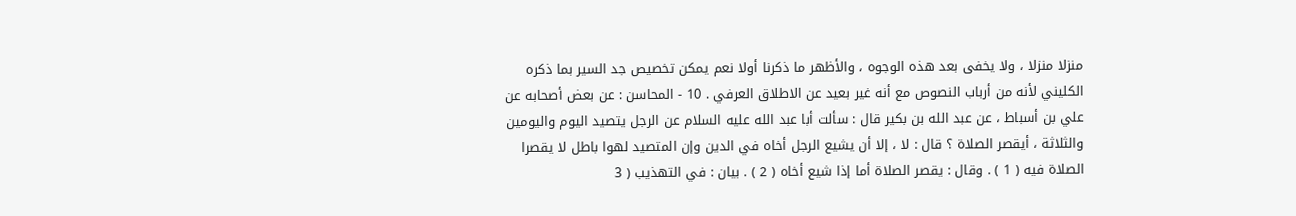منزلا منزلا ، ولا يخفى بعد هذه الوجوه ، والأظهر ما ذكرنا أولا نعم يمكن تخصيص جد السير بما ذكره الكليني لأنه من أرباب النصوص مع أنه غير بعيد عن الاطلاق العرفي . 10 - المحاسن : عن بعض أصحابه عن علي بن أسباط ، عن عبد الله بن بكير قال : سألت أبا عبد الله عليه السلام عن الرجل يتصيد اليوم واليومين والثلاثة ، أيقصر الصلاة ؟ قال : لا ، إلا أن يشيع الرجل أخاه في الدين وإن المتصيد لهوا باطل لا يقصرا الصلاة فيه ( 1 ) . وقال : يقصر الصلاة أما إذا شيع أخاه ( 2 ) . بيان : في التهذيب ( 3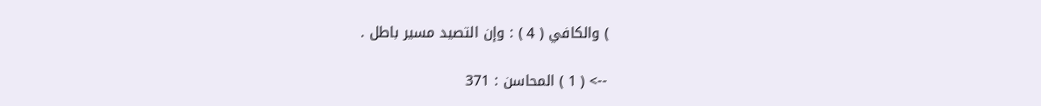) والكافي ( 4 ) : وإن التصيد مسير باطل .

--> ( 1 ) المحاسن : 371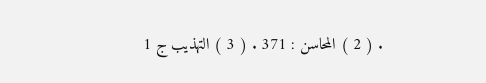. ( 2 ) المحاسن : 371 . ( 3 ) التهذيب ج 1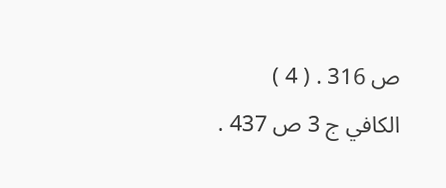ص 316 . ( 4 ) الكافي ج 3 ص 437 .